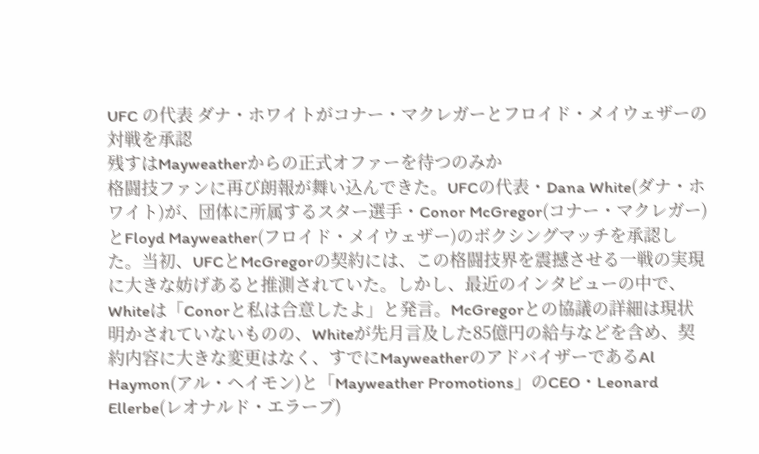UFC の代表 ダナ・ホワイトがコナー・マクレガーとフロイド・メイウェザーの対戦を承認
残すはMayweatherからの正式オファーを待つのみか
格闘技ファンに再び朗報が舞い込んできた。UFCの代表・Dana White(ダナ・ホワイト)が、団体に所属するスター選手・Conor McGregor(コナー・マクレガー)とFloyd Mayweather(フロイド・メイウェザー)のボクシングマッチを承認した。当初、UFCとMcGregorの契約には、この格闘技界を震撼させる一戦の実現に大きな妨げあると推測されていた。しかし、最近のインタビューの中で、Whiteは「Conorと私は合意したよ」と発言。McGregorとの協議の詳細は現状明かされていないものの、Whiteが先月言及した85億円の給与などを含め、契約内容に大きな変更はなく、すでにMayweatherのアドバイザーであるAl Haymon(アル・ヘイモン)と「Mayweather Promotions」のCEO・Leonard Ellerbe(レオナルド・エラーブ)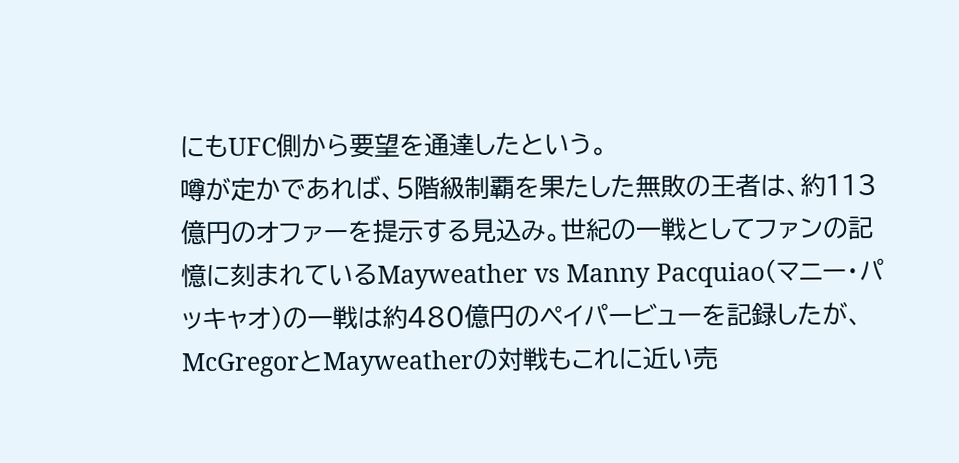にもUFC側から要望を通達したという。
噂が定かであれば、5階級制覇を果たした無敗の王者は、約113億円のオファーを提示する見込み。世紀の一戦としてファンの記憶に刻まれているMayweather vs Manny Pacquiao(マニー・パッキャオ)の一戦は約480億円のペイパービューを記録したが、McGregorとMayweatherの対戦もこれに近い売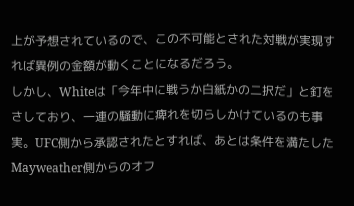上が予想されているので、この不可能とされた対戦が実現すれば異例の金額が動くことになるだろう。
しかし、Whiteは「今年中に戦うか白紙かの二択だ」と釘をさしており、一連の騒動に痺れを切らしかけているのも事実。UFC側から承認されたとすれば、あとは条件を満たしたMayweather側からのオフ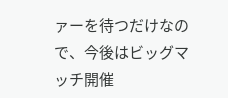ァーを待つだけなので、今後はビッグマッチ開催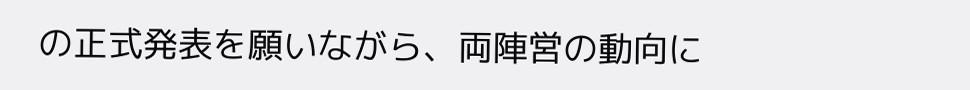の正式発表を願いながら、両陣営の動向に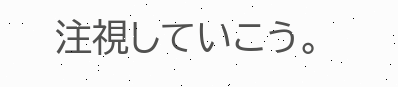注視していこう。